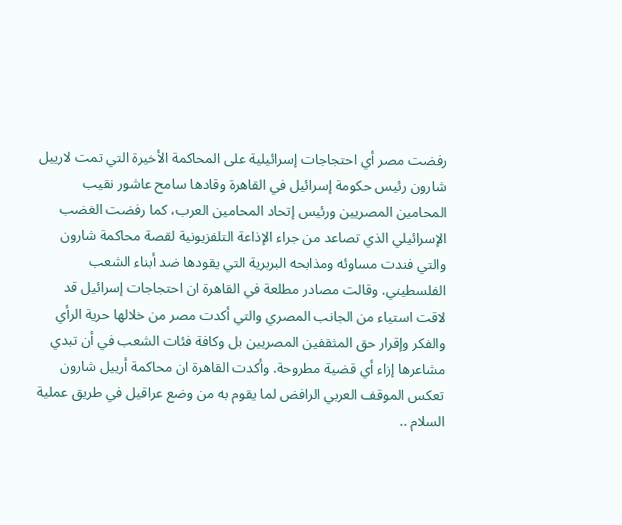رفضت مصر أي احتجاجات إسرائيلية على المحاكمة الأخيرة التي تمت لارييل شارون رئيس حكومة إسرائيل في القاهرة وقادها سامح عاشور نقيب المحامين المصريين ورئيس إتحاد المحامين العرب، كما رفضت الغضب الإسرائيلي الذي تصاعد من جراء الإذاعة التلفزيونية لقصة محاكمة شارون والتي فندت مساوئه ومذابحه البربرية التي يقودها ضد أبناء الشعب الفلسطيني. وقالت مصادر مطلعة في القاهرة ان احتجاجات إسرائيل قد لاقت استياء من الجانب المصري والتي أكدت مصر من خلالها حرية الرأي والفكر وإقرار حق المثقفين المصريين بل وكافة فئات الشعب في أن تبدي مشاعرها إزاء أي قضية مطروحة. وأكدت القاهرة ان محاكمة أرييل شارون تعكس الموقف العربي الرافض لما يقوم به من وضع عراقيل في طريق عملية السلام ..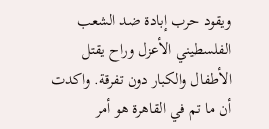ويقود حرب إبادة ضد الشعب الفلسطيني الأعزل وراح يقتل الأطفال والكبار دون تفرقة. واكدت أن ما تم في القاهرة هو أمر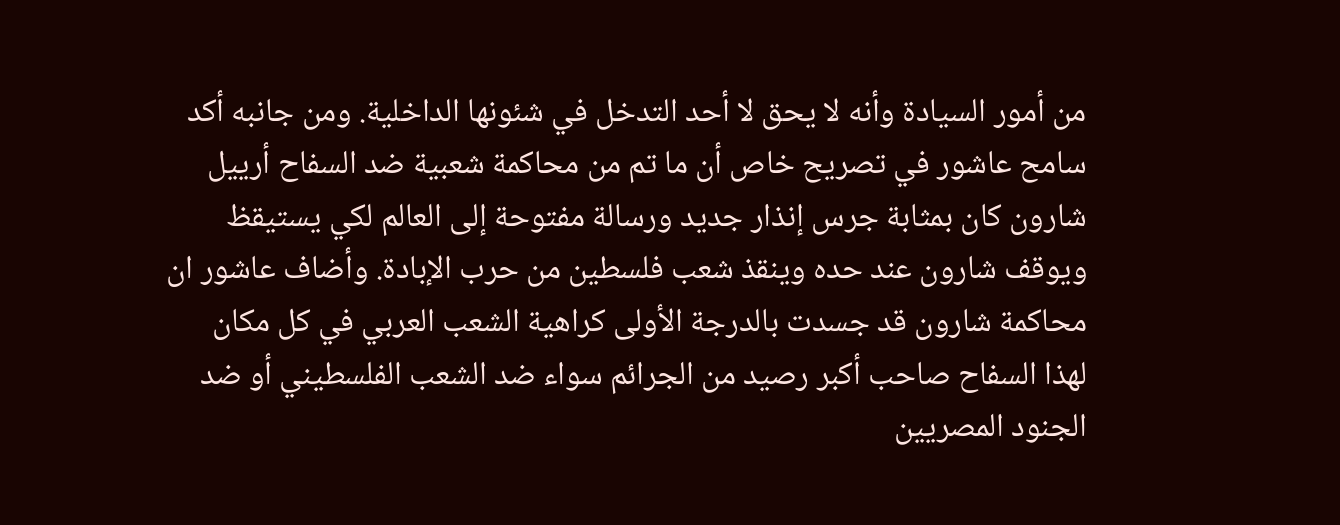من أمور السيادة وأنه لا يحق لا أحد التدخل في شئونها الداخلية. ومن جانبه أكد سامح عاشور في تصريح خاص أن ما تم من محاكمة شعبية ضد السفاح أرييل شارون كان بمثابة جرس إنذار جديد ورسالة مفتوحة إلى العالم لكي يستيقظ ويوقف شارون عند حده وينقذ شعب فلسطين من حرب الإبادة. وأضاف عاشور ان محاكمة شارون قد جسدت بالدرجة الأولى كراهية الشعب العربي في كل مكان لهذا السفاح صاحب أكبر رصيد من الجرائم سواء ضد الشعب الفلسطيني أو ضد الجنود المصريين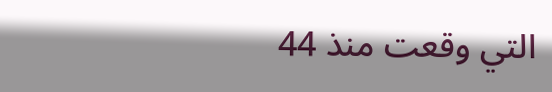التي وقعت منذ 44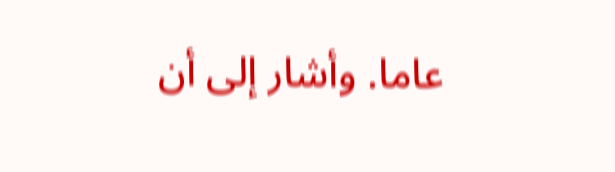عاما. وأشار إلى أن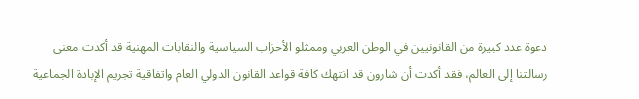دعوة عدد كبيرة من القانونيين في الوطن العربي وممثلو الأحزاب السياسية والنقابات المهنية قد أكدت معنى رسالتنا إلى العالم، فقد أكدت أن شارون قد انتهك كافة قواعد القانون الدولي العام واتفاقية تجريم الإبادة الجماعية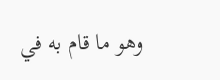وهو ما قام به في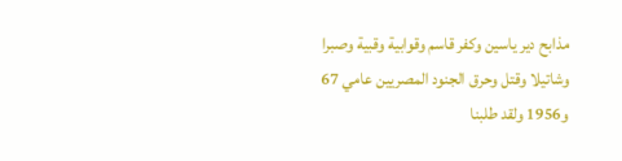مذابح دير ياسين وكفر قاسم وقوابية وقبية وصبرا وشاتيلا وقتل وحرق الجنود المصريين عامي 67 و1956 ولقد طلبنا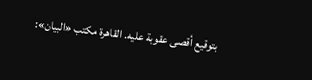بتوقيع أقصى عقوبة عليه. القاهرة مكتب «البيان»: